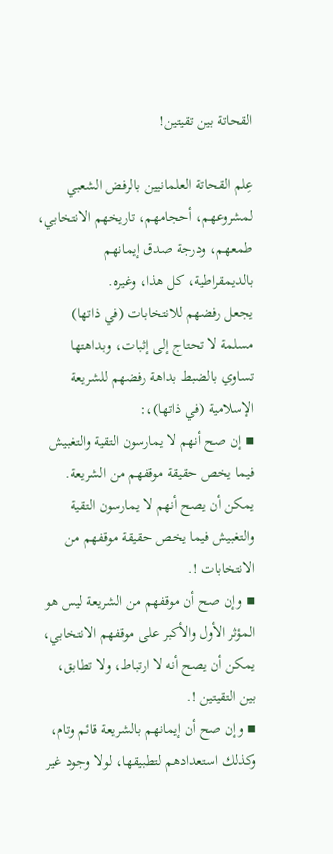القحاتة بين تقيتين!

عِلم القحاتة العلمانيين بالرفض الشعبي لمشروعهم، أحجامهم، تاريخهم الانتخابي، طمعهم، ودرجة صدق إيمانهم بالديمقراطية، كل هذا، وغيره.
يجعل رفضهم للانتخابات (في ذاتها) مسلمة لا تحتاج إلى إثبات، وبداهتها تساوي بالضبط بداهة رفضهم للشريعة الإسلامية (في ذاتها)،:
▪ إن صح أنهم لا يمارسون التقية والتغبيش فيما يخص حقيقة موقفهم من الشريعة.
يمكن أن يصح أنهم لا يمارسون التقية والتغبيش فيما يخص حقيقة موقفهم من الانتخابات !.
▪ وإن صح أن موقفهم من الشريعة ليس هو المؤثر الأول والأكبر على موقفهم الانتخابي، يمكن أن يصح أنه لا ارتباط، ولا تطابق، بين التقيتين !.
▪ وإن صح أن إيمانهم بالشريعة قائم وتام، وكذلك استعدادهم لتطبيقها، لولا وجود غير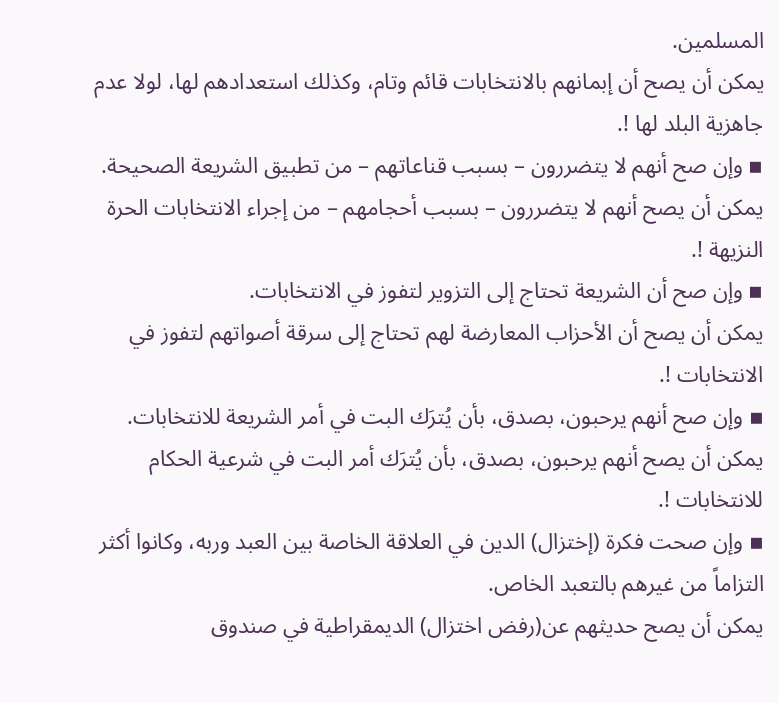المسلمين.
يمكن أن يصح أن إبمانهم بالانتخابات قائم وتام، وكذلك استعدادهم لها، لولا عدم جاهزية البلد لها !.
▪ وإن صح أنهم لا يتضررون – بسبب قناعاتهم – من تطبيق الشريعة الصحيحة.
يمكن أن يصح أنهم لا يتضررون – بسبب أحجامهم – من إجراء الانتخابات الحرة النزيهة !.
▪ وإن صح أن الشريعة تحتاج إلى التزوير لتفوز في الانتخابات.
يمكن أن يصح أن الأحزاب المعارضة لهم تحتاج إلى سرقة أصواتهم لتفوز في الانتخابات !.
▪ وإن صح أنهم يرحبون، بصدق، بأن يُترَك البت في أمر الشريعة للانتخابات.
يمكن أن يصح أنهم يرحبون، بصدق، بأن يُترَك أمر البت في شرعية الحكام للانتخابات !.
▪ وإن صحت فكرة (إختزال) الدين في العلاقة الخاصة بين العبد وربه، وكانوا أكثر التزاماً من غيرهم بالتعبد الخاص.
يمكن أن يصح حديثهم عن(رفض اختزال) الديمقراطية في صندوق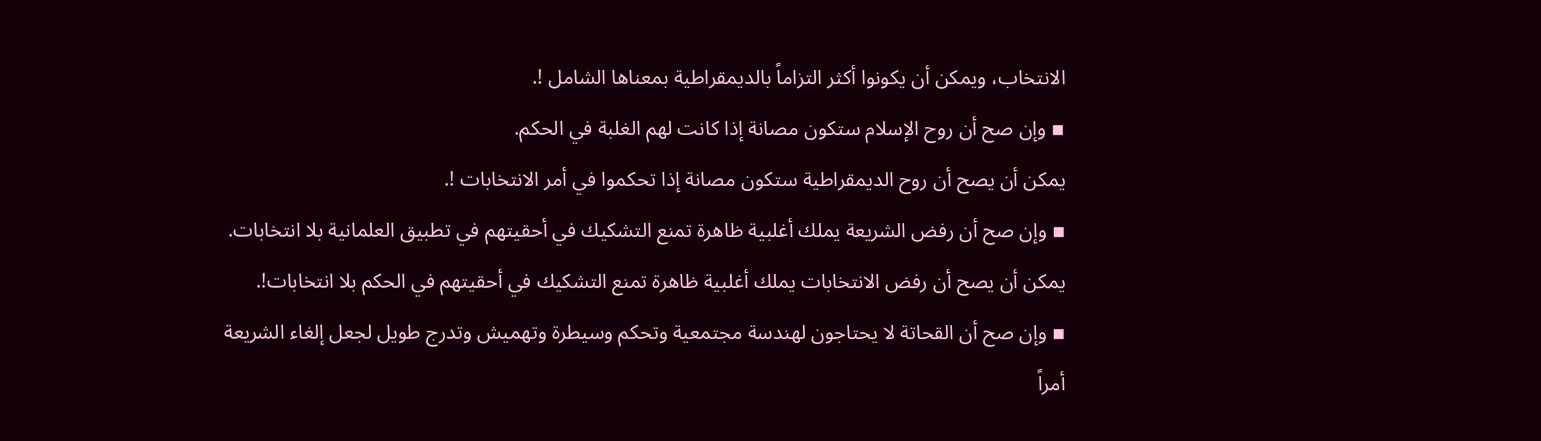الانتخاب، ويمكن أن يكونوا أكثر التزاماً بالديمقراطية بمعناها الشامل !.
▪ وإن صح أن روح الإسلام ستكون مصانة إذا كانت لهم الغلبة في الحكم.
يمكن أن يصح أن روح الديمقراطية ستكون مصانة إذا تحكموا في أمر الانتخابات !.
▪ وإن صح أن رفض الشريعة يملك أغلبية ظاهرة تمنع التشكيك في أحقيتهم في تطبيق العلمانية بلا انتخابات.
يمكن أن يصح أن رفض الانتخابات يملك أغلبية ظاهرة تمنع التشكيك في أحقيتهم في الحكم بلا انتخابات!.
▪ وإن صح أن القحاتة لا يحتاجون لهندسة مجتمعية وتحكم وسيطرة وتهميش وتدرج طويل لجعل إلغاء الشريعة أمراً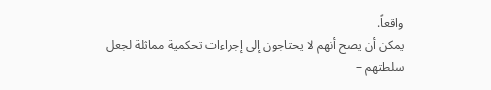واقعاً.
يمكن أن يصح أنهم لا يحتاجون إلى إجراءات تحكمية مماثلة لجعل سلطتهم –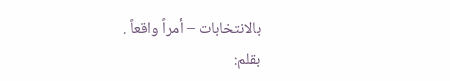بالانتخابات – أمراً واقعاً .
بقلم: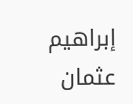إبراهيم عثمان